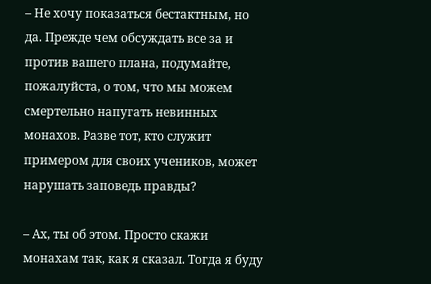– Не хочу показаться бестактным, но да. Прежде чем обсуждать все за и против вашего плана, подумайте, пожалуйста, о том, что мы можем смертельно напугать невинных монахов. Разве тот, кто служит примером для своих учеников, может нарушать заповедь правды?

– Ах, ты об этом. Просто скажи монахам так, как я сказал. Тогда я буду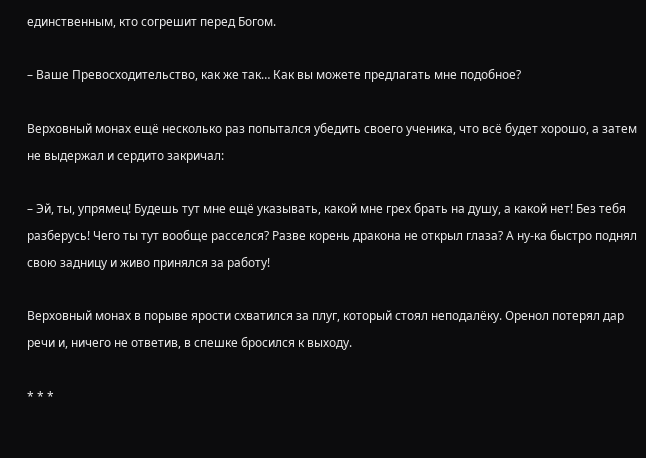единственным, кто согрешит перед Богом.

– Ваше Превосходительство, как же так… Как вы можете предлагать мне подобное?

Верховный монах ещё несколько раз попытался убедить своего ученика, что всё будет хорошо, а затем не выдержал и сердито закричал:

– Эй, ты, упрямец! Будешь тут мне ещё указывать, какой мне грех брать на душу, а какой нет! Без тебя разберусь! Чего ты тут вообще расселся? Разве корень дракона не открыл глаза? А ну-ка быстро поднял свою задницу и живо принялся за работу!

Верховный монах в порыве ярости схватился за плуг, который стоял неподалёку. Оренол потерял дар речи и, ничего не ответив, в спешке бросился к выходу.

* * *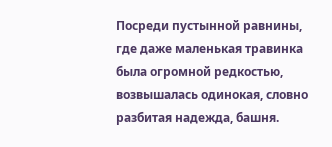Посреди пустынной равнины, где даже маленькая травинка была огромной редкостью, возвышалась одинокая, словно разбитая надежда, башня.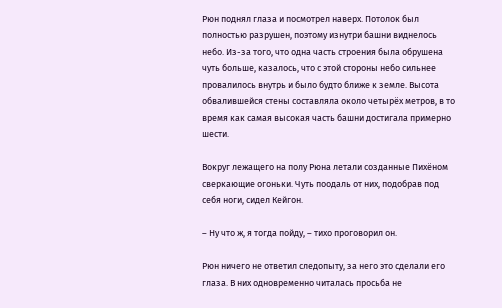Рюн поднял глаза и посмотрел наверх. Потолок был полностью разрушен, поэтому изнутри башни виднелось небо. Из-за того, что одна часть строения была обрушена чуть больше, казалось, что с этой стороны небо сильнее провалилось внутрь и было будто ближе к земле. Высота обвалившейся стены составляла около четырёх метров, в то время как самая высокая часть башни достигала примерно шести.

Вокруг лежащего на полу Рюна летали созданные Пихёном сверкающие огоньки. Чуть поодаль от них, подобрав под себя ноги, сидел Кейгон.

– Ну что ж, я тогда пойду, – тихо проговорил он.

Рюн ничего не ответил следопыту, за него это сделали его глаза. В них одновременно читалась просьба не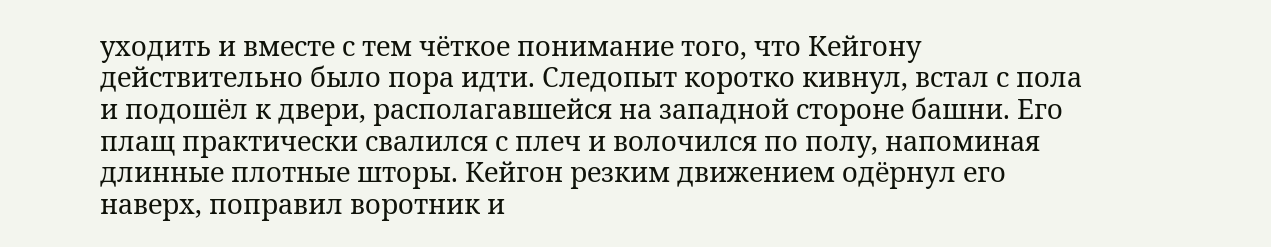уходить и вместе с тем чёткое понимание того, что Кейгону действительно было пора идти. Следопыт коротко кивнул, встал с пола и подошёл к двери, располагавшейся на западной стороне башни. Его плащ практически свалился с плеч и волочился по полу, напоминая длинные плотные шторы. Кейгон резким движением одёрнул его наверх, поправил воротник и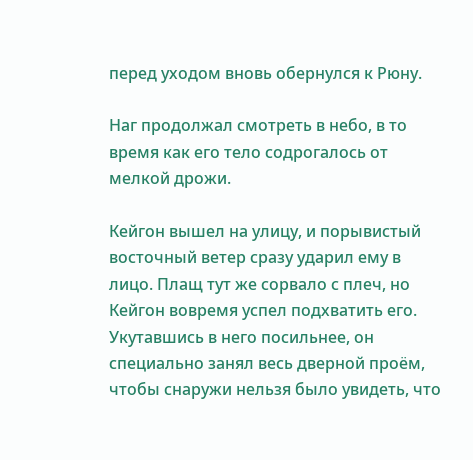перед уходом вновь обернулся к Рюну.

Наг продолжал смотреть в небо, в то время как его тело содрогалось от мелкой дрожи.

Кейгон вышел на улицу, и порывистый восточный ветер сразу ударил ему в лицо. Плащ тут же сорвало с плеч, но Кейгон вовремя успел подхватить его. Укутавшись в него посильнее, он специально занял весь дверной проём, чтобы снаружи нельзя было увидеть, что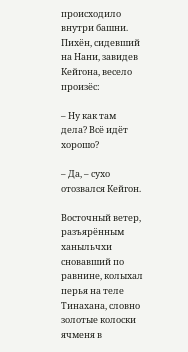происходило внутри башни. Пихён, сидевший на Нани, завидев Кейгона, весело произёс:

– Ну как там дела? Всё идёт хорошо?

– Да, – сухо отозвался Кейгон.

Восточный ветер, разъярённым ханыльчхи сновавший по равнине, колыхал перья на теле Тинахана, словно золотые колоски ячменя в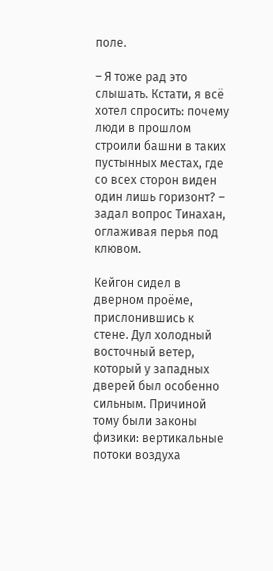поле.

– Я тоже рад это слышать. Кстати, я всё хотел спросить: почему люди в прошлом строили башни в таких пустынных местах, где со всех сторон виден один лишь горизонт? – задал вопрос Тинахан, оглаживая перья под клювом.

Кейгон сидел в дверном проёме, прислонившись к стене. Дул холодный восточный ветер, который у западных дверей был особенно сильным. Причиной тому были законы физики: вертикальные потоки воздуха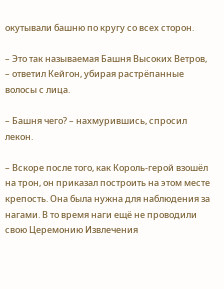окутывали башню по кругу со всех сторон.

– Это так называемая Башня Высоких Ветров, – ответил Кейгон, убирая растрёпанные волосы с лица.

– Башня чего? – нахмурившись, спросил лекон.

– Вскоре после того, как Король-герой взошёл на трон, он приказал построить на этом месте крепость. Она была нужна для наблюдения за нагами. В то время наги ещё не проводили свою Церемонию Извлечения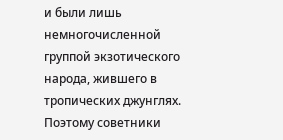и были лишь немногочисленной группой экзотического народа, жившего в тропических джунглях. Поэтому советники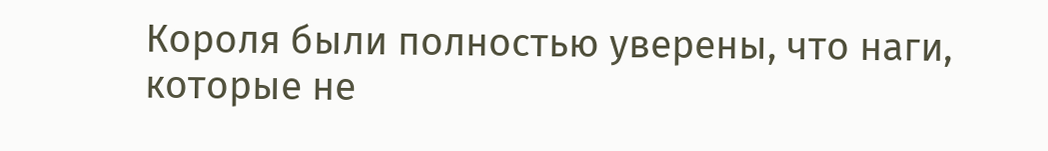Короля были полностью уверены, что наги, которые не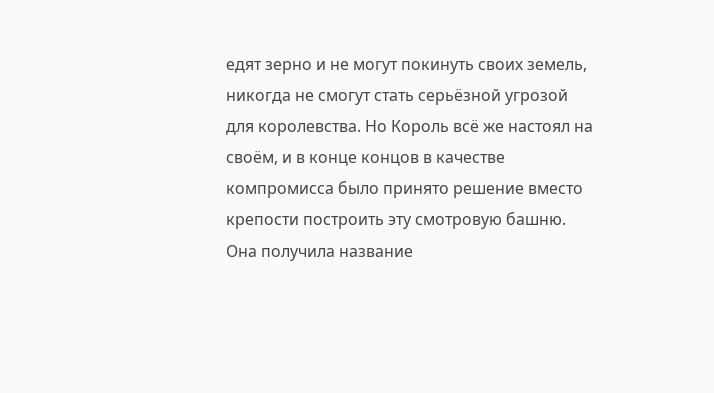едят зерно и не могут покинуть своих земель, никогда не смогут стать серьёзной угрозой для королевства. Но Король всё же настоял на своём, и в конце концов в качестве компромисса было принято решение вместо крепости построить эту смотровую башню. Она получила название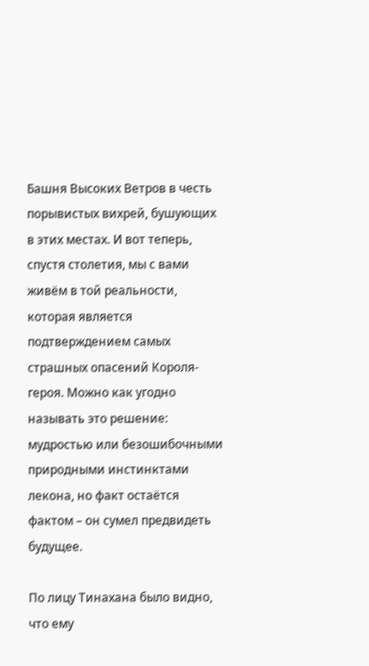Башня Высоких Ветров в честь порывистых вихрей, бушующих в этих местах. И вот теперь, спустя столетия, мы с вами живём в той реальности, которая является подтверждением самых страшных опасений Короля-героя. Можно как угодно называть это решение: мудростью или безошибочными природными инстинктами лекона, но факт остаётся фактом – он сумел предвидеть будущее.

По лицу Тинахана было видно, что ему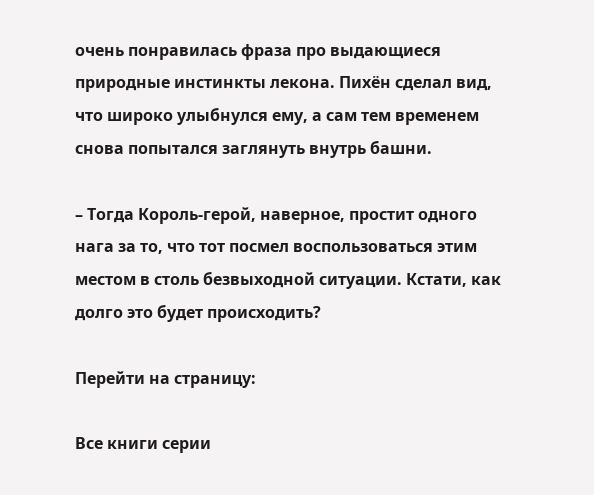очень понравилась фраза про выдающиеся природные инстинкты лекона. Пихён сделал вид, что широко улыбнулся ему, а сам тем временем снова попытался заглянуть внутрь башни.

– Тогда Король-герой, наверное, простит одного нага за то, что тот посмел воспользоваться этим местом в столь безвыходной ситуации. Кстати, как долго это будет происходить?

Перейти на страницу:

Все книги серии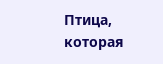Птица, которая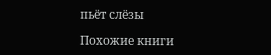пьёт слёзы

Похожие книги